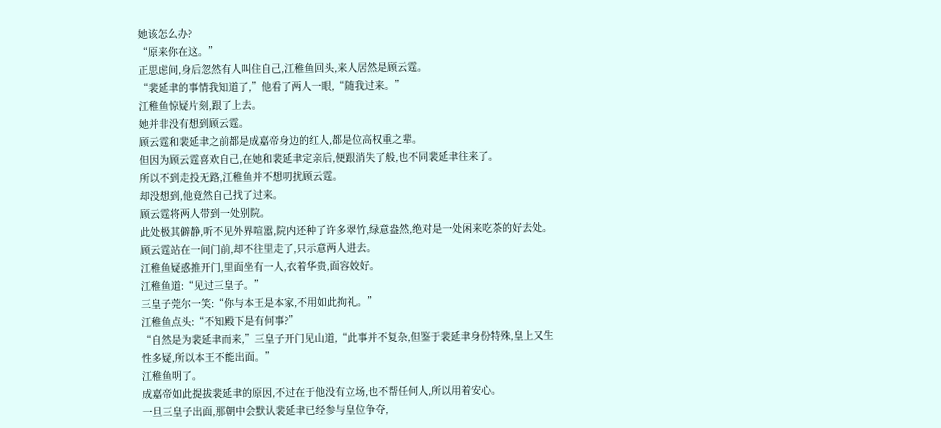她该怎么办?
“原来你在这。”
正思虑间,身后忽然有人叫住自己,江稚鱼回头,来人居然是顾云霆。
“裴延聿的事情我知道了,”他看了两人一眼,“随我过来。”
江稚鱼惊疑片刻,跟了上去。
她并非没有想到顾云霆。
顾云霆和裴延聿之前都是成嘉帝身边的红人,都是位高权重之辈。
但因为顾云霆喜欢自己,在她和裴延聿定亲后,便跟消失了般,也不同裴延聿往来了。
所以不到走投无路,江稚鱼并不想叨扰顾云霆。
却没想到,他竟然自己找了过来。
顾云霆将两人带到一处别院。
此处极其僻静,听不见外界喧嚣,院内还种了许多翠竹,绿意盎然,绝对是一处闲来吃茶的好去处。
顾云霆站在一间门前,却不往里走了,只示意两人进去。
江稚鱼疑惑推开门,里面坐有一人,衣着华贵,面容姣好。
江稚鱼道:“见过三皇子。”
三皇子莞尔一笑:“你与本王是本家,不用如此拘礼。”
江稚鱼点头:“不知殿下是有何事?”
“自然是为裴延聿而来,”三皇子开门见山道,“此事并不复杂,但鉴于裴延聿身份特殊,皇上又生性多疑,所以本王不能出面。”
江稚鱼明了。
成嘉帝如此提拔裴延聿的原因,不过在于他没有立场,也不帮任何人,所以用着安心。
一旦三皇子出面,那朝中会默认裴延聿已经参与皇位争夺,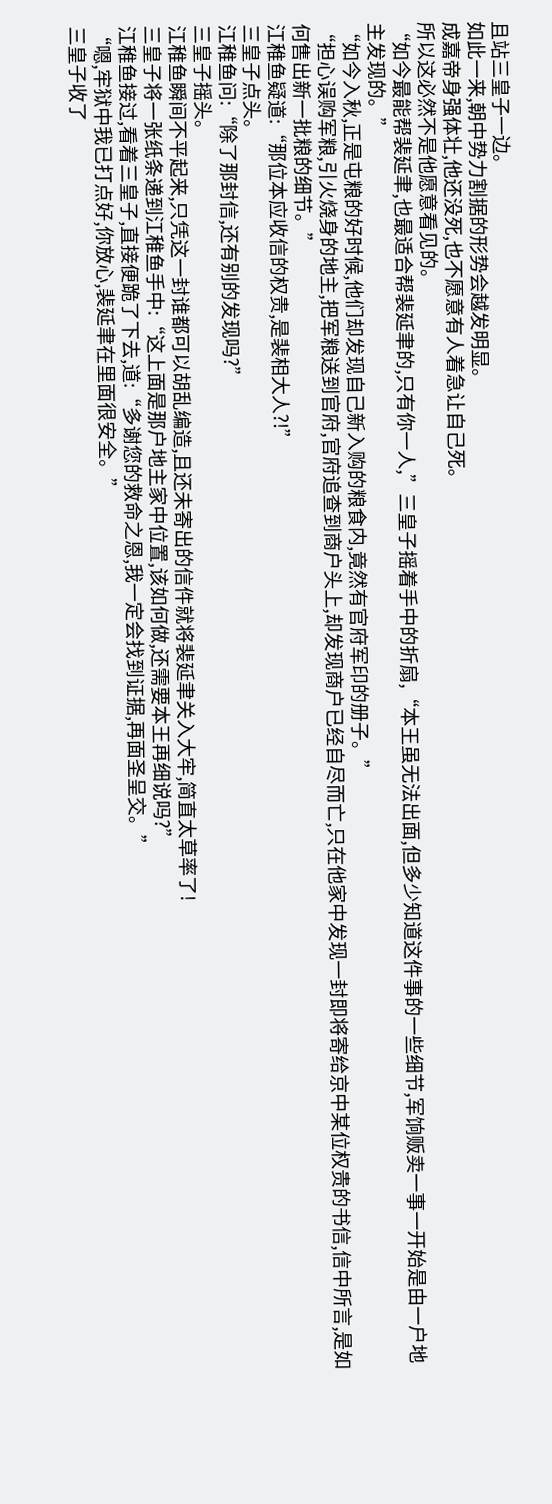且站三皇子一边。
如此一来,朝中势力割据的形势会越发明显。
成嘉帝身强体壮,他还没死,也不愿意有人着急让自己死。
所以这必然不是他愿意看见的。
“如今最能帮裴延聿,也最适合帮裴延聿的,只有你一人,”三皇子摇着手中的折扇,“本王虽无法出面,但多少知道这件事的一些细节,军饷贩卖一事一开始是由一户地主发现的。”
“如今入秋,正是屯粮的好时候,他们却发现自己新入购的粮食内,竟然有官府军印的册子。”
“担心误购军粮,引火烧身的地主,把军粮送到官府,官府追查到商户头上,却发现商户已经自尽而亡,只在他家中发现一封即将寄给京中某位权贵的书信,信中所言,是如何售出新一批粮的细节。”
江稚鱼疑道:“那位本应收信的权贵,是裴相大人?!”
三皇子点头。
江稚鱼问:“除了那封信,还有别的发现吗?”
三皇子摇头。
江稚鱼瞬间不平起来,只凭这一封谁都可以胡乱编造,且还未寄出的信件就将裴延聿关入大牢,简直太草率了!
三皇子将一张纸条递到江稚鱼手中:“这上面是那户地主家中位置,该如何做,还需要本王再细说吗?”
江稚鱼接过,看着三皇子,直接便跪了下去,道:“多谢您的救命之恩,我一定会找到证据,再面圣呈交。”
“嗯,牢狱中我已打点好,你放心,裴延聿在里面很安全。”
三皇子收了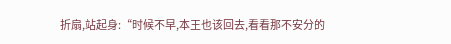折扇,站起身:“时候不早,本王也该回去,看看那不安分的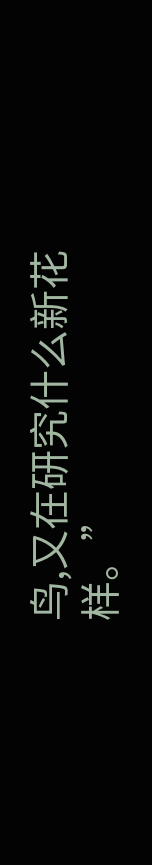鸟,又在研究什么新花样。”